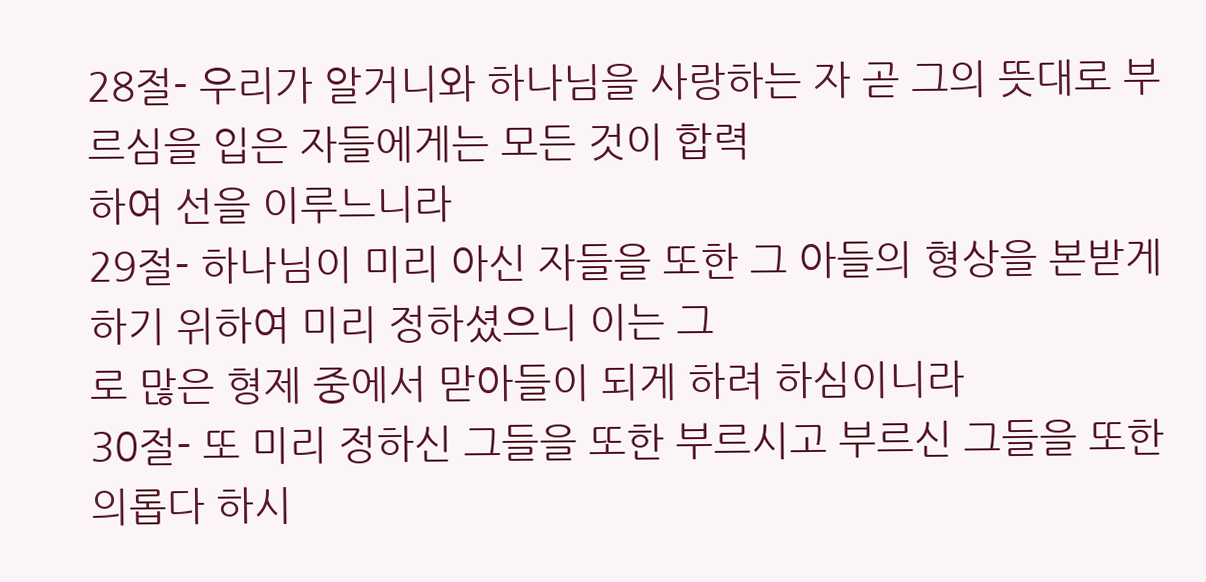28절- 우리가 알거니와 하나님을 사랑하는 자 곧 그의 뜻대로 부르심을 입은 자들에게는 모든 것이 합력
하여 선을 이루느니라
29절- 하나님이 미리 아신 자들을 또한 그 아들의 형상을 본받게 하기 위하여 미리 정하셨으니 이는 그
로 많은 형제 중에서 맏아들이 되게 하려 하심이니라
30절- 또 미리 정하신 그들을 또한 부르시고 부르신 그들을 또한 의롭다 하시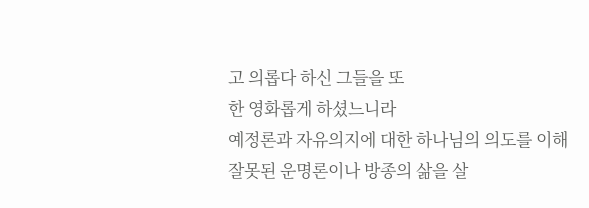고 의롭다 하신 그들을 또
한 영화롭게 하셨느니라
예정론과 자유의지에 대한 하나님의 의도를 이해
잘못된 운명론이나 방종의 삶을 살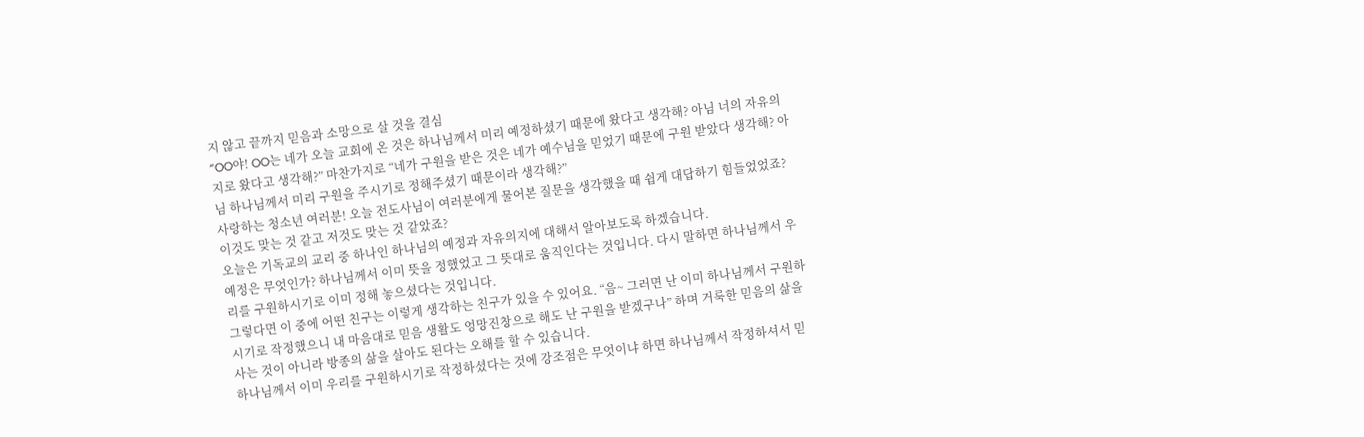지 않고 끝까지 믿음과 소망으로 살 것을 결심
“OO야! OO는 네가 오늘 교회에 온 것은 하나님께서 미리 예정하셨기 때문에 왔다고 생각해? 아님 너의 자유의지로 왔다고 생각해?” 마찬가지로 “네가 구원을 받은 것은 네가 예수님을 믿었기 때문에 구원 받았다 생각해? 아님 하나님께서 미리 구원을 주시기로 정해주셨기 때문이라 생각해?”
사랑하는 청소년 여러분! 오늘 전도사님이 여러분에게 물어본 질문을 생각했을 때 쉽게 대답하기 힘들었었죠? 이것도 맞는 것 같고 저것도 맞는 것 같았죠?
오늘은 기독교의 교리 중 하나인 하나님의 예정과 자유의지에 대해서 알아보도록 하겠습니다.
예정은 무엇인가? 하나님께서 이미 뜻을 정했었고 그 뜻대로 움직인다는 것입니다. 다시 말하면 하나님께서 우리를 구원하시기로 이미 정해 놓으셨다는 것입니다.
그렇다면 이 중에 어떤 친구는 이렇게 생각하는 친구가 있을 수 있어요. “음~ 그러면 난 이미 하나님께서 구원하시기로 작정했으니 내 마음대로 믿음 생활도 엉망진창으로 해도 난 구원을 받겠구나” 하며 거룩한 믿음의 삶을 사는 것이 아니라 방종의 삶을 살아도 된다는 오해를 할 수 있습니다.
하나님께서 이미 우리를 구원하시기로 작정하셨다는 것에 강조점은 무엇이냐 하면 하나님께서 작정하셔서 믿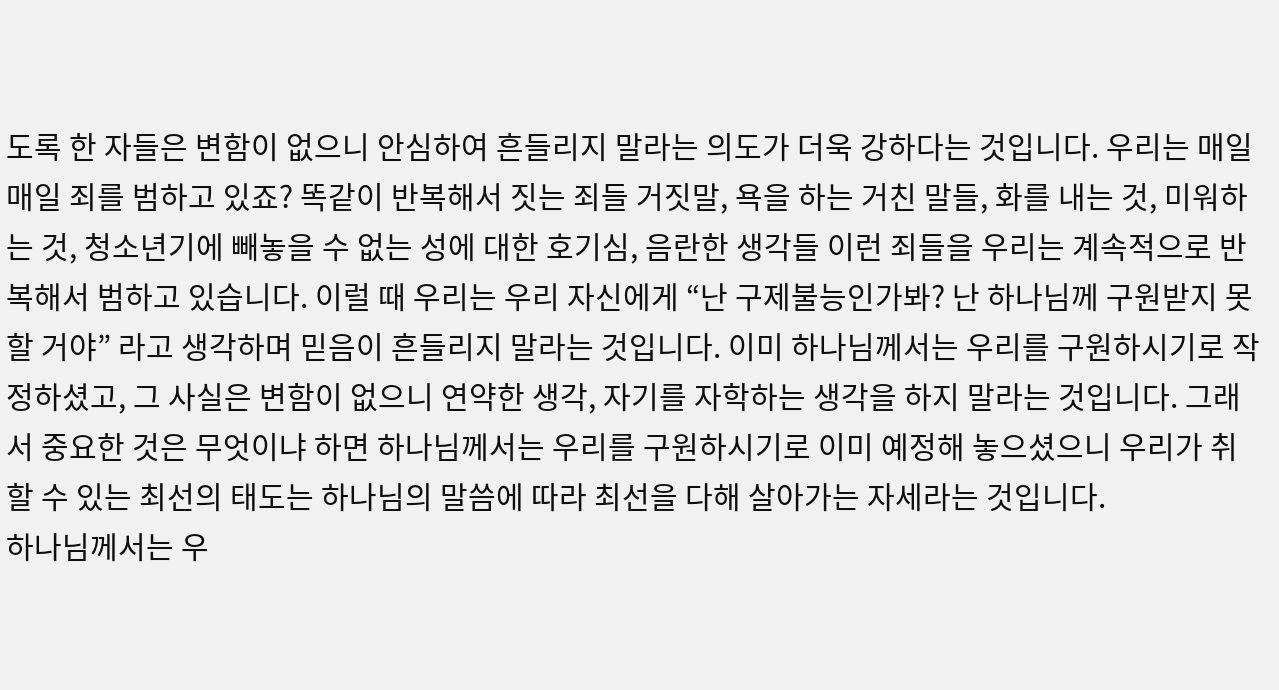도록 한 자들은 변함이 없으니 안심하여 흔들리지 말라는 의도가 더욱 강하다는 것입니다. 우리는 매일매일 죄를 범하고 있죠? 똑같이 반복해서 짓는 죄들 거짓말, 욕을 하는 거친 말들, 화를 내는 것, 미워하는 것, 청소년기에 빼놓을 수 없는 성에 대한 호기심, 음란한 생각들 이런 죄들을 우리는 계속적으로 반복해서 범하고 있습니다. 이럴 때 우리는 우리 자신에게 “난 구제불능인가봐? 난 하나님께 구원받지 못할 거야” 라고 생각하며 믿음이 흔들리지 말라는 것입니다. 이미 하나님께서는 우리를 구원하시기로 작정하셨고, 그 사실은 변함이 없으니 연약한 생각, 자기를 자학하는 생각을 하지 말라는 것입니다. 그래서 중요한 것은 무엇이냐 하면 하나님께서는 우리를 구원하시기로 이미 예정해 놓으셨으니 우리가 취할 수 있는 최선의 태도는 하나님의 말씀에 따라 최선을 다해 살아가는 자세라는 것입니다.
하나님께서는 우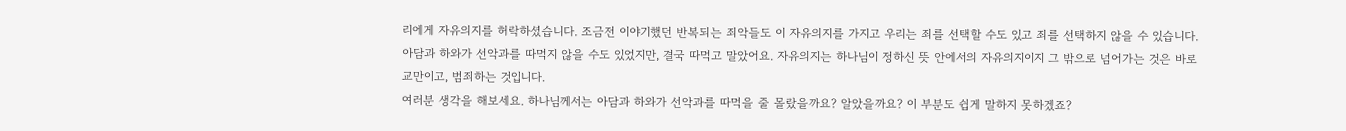리에게 자유의지를 허락하셨습니다. 조금전 이야기했던 반복되는 죄악들도 이 자유의지를 가지고 우리는 죄를 선택할 수도 있고 죄를 선택하지 않을 수 있습니다. 아담과 하와가 선악과를 따먹지 않을 수도 있었지만, 결국 따먹고 말았어요. 자유의지는 하나님이 정하신 뜻 안에서의 자유의지이지 그 밖으로 넘어가는 것은 바로 교만이고, 범죄하는 것입니다.
여러분 생각을 해보세요. 하나님께서는 아담과 하와가 선악과를 따먹을 줄 몰랐을까요? 알았을까요? 이 부분도 쉽게 말하지 못하겠죠?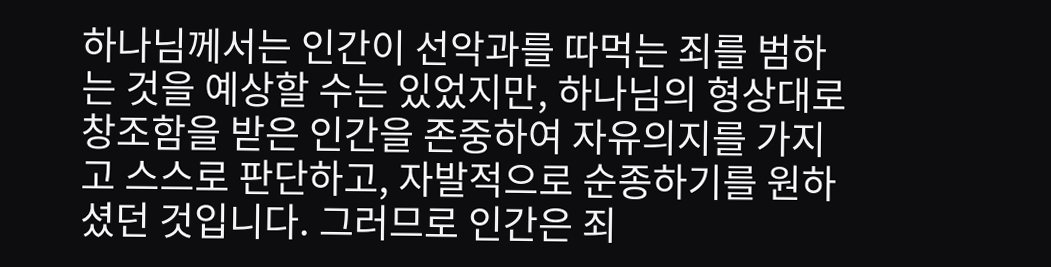하나님께서는 인간이 선악과를 따먹는 죄를 범하는 것을 예상할 수는 있었지만, 하나님의 형상대로 창조함을 받은 인간을 존중하여 자유의지를 가지고 스스로 판단하고, 자발적으로 순종하기를 원하셨던 것입니다. 그러므로 인간은 죄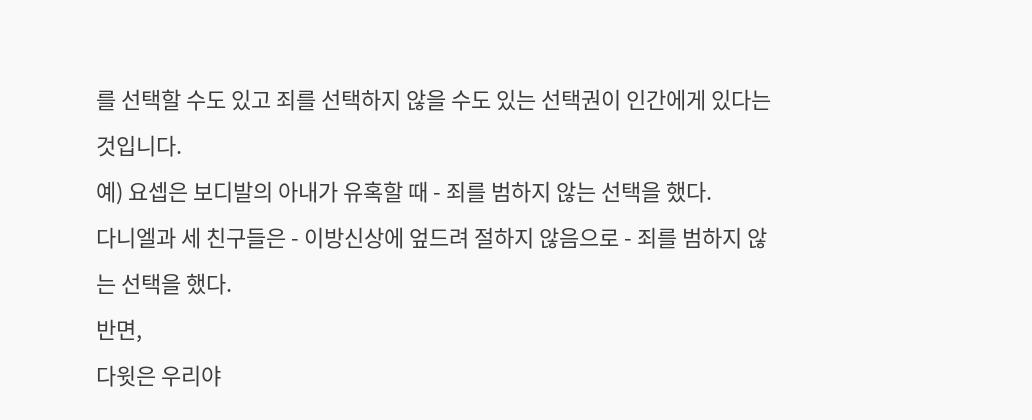를 선택할 수도 있고 죄를 선택하지 않을 수도 있는 선택권이 인간에게 있다는 것입니다.
예) 요셉은 보디발의 아내가 유혹할 때 - 죄를 범하지 않는 선택을 했다.
다니엘과 세 친구들은 - 이방신상에 엎드려 절하지 않음으로 - 죄를 범하지 않는 선택을 했다.
반면,
다윗은 우리야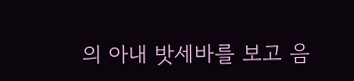의 아내 밧세바를 보고 음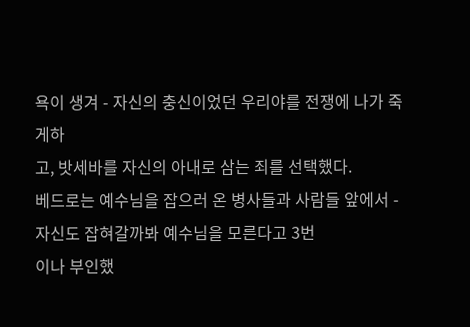욕이 생겨 - 자신의 충신이었던 우리야를 전쟁에 나가 죽게하
고, 밧세바를 자신의 아내로 삼는 죄를 선택했다.
베드로는 예수님을 잡으러 온 병사들과 사람들 앞에서 - 자신도 잡혀갈까봐 예수님을 모른다고 3번
이나 부인했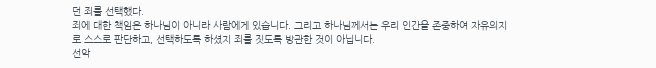던 죄를 선택했다.
죄에 대한 책임은 하나님이 아니라 사람에게 있습니다. 그리고 하나님께서는 우리 인간을 존중하여 자유의지로 스스로 판단하고, 선택하도록 하셨지 죄를 짓도록 방관한 것이 아닙니다.
선악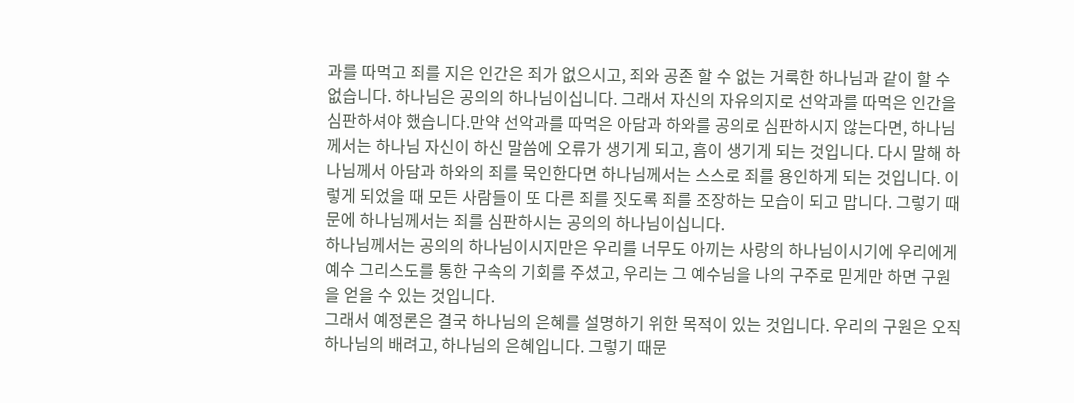과를 따먹고 죄를 지은 인간은 죄가 없으시고, 죄와 공존 할 수 없는 거룩한 하나님과 같이 할 수 없습니다. 하나님은 공의의 하나님이십니다. 그래서 자신의 자유의지로 선악과를 따먹은 인간을 심판하셔야 했습니다.만약 선악과를 따먹은 아담과 하와를 공의로 심판하시지 않는다면, 하나님께서는 하나님 자신이 하신 말씀에 오류가 생기게 되고, 흠이 생기게 되는 것입니다. 다시 말해 하나님께서 아담과 하와의 죄를 묵인한다면 하나님께서는 스스로 죄를 용인하게 되는 것입니다. 이렇게 되었을 때 모든 사람들이 또 다른 죄를 짓도록 죄를 조장하는 모습이 되고 맙니다. 그렇기 때문에 하나님께서는 죄를 심판하시는 공의의 하나님이십니다.
하나님께서는 공의의 하나님이시지만은 우리를 너무도 아끼는 사랑의 하나님이시기에 우리에게 예수 그리스도를 통한 구속의 기회를 주셨고, 우리는 그 예수님을 나의 구주로 믿게만 하면 구원을 얻을 수 있는 것입니다.
그래서 예정론은 결국 하나님의 은혜를 설명하기 위한 목적이 있는 것입니다. 우리의 구원은 오직 하나님의 배려고, 하나님의 은혜입니다. 그렇기 때문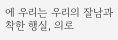에 우리는 우리의 잘남과 착한 행실, 의로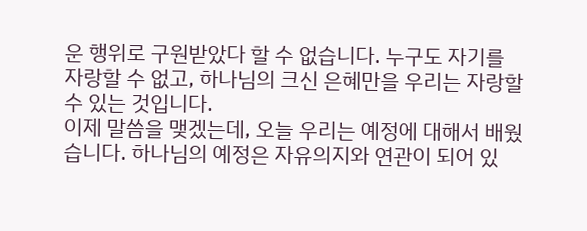운 행위로 구원받았다 할 수 없습니다. 누구도 자기를 자랑할 수 없고, 하나님의 크신 은혜만을 우리는 자랑할 수 있는 것입니다.
이제 말씀을 맺겠는데, 오늘 우리는 예정에 대해서 배웠습니다. 하나님의 예정은 자유의지와 연관이 되어 있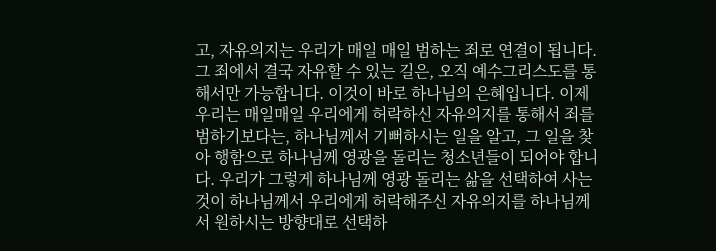고, 자유의지는 우리가 매일 매일 범하는 죄로 연결이 됩니다. 그 죄에서 결국 자유할 수 있는 길은, 오직 예수그리스도를 통해서만 가능합니다. 이것이 바로 하나님의 은혜입니다. 이제 우리는 매일매일 우리에게 허락하신 자유의지를 통해서 죄를 범하기보다는, 하나님께서 기뻐하시는 일을 알고, 그 일을 찾아 행함으로 하나님께 영광을 돌리는 청소년들이 되어야 합니다. 우리가 그렇게 하나님께 영광 돌리는 삶을 선택하여 사는 것이 하나님께서 우리에게 허락해주신 자유의지를 하나님께서 원하시는 방향대로 선택하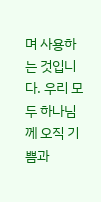며 사용하는 것입니다. 우리 모두 하나님께 오직 기쁨과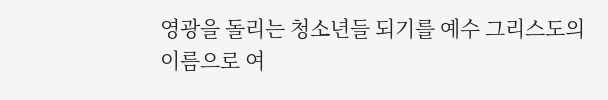영광을 돌리는 청소년들 되기를 예수 그리스도의 이름으로 여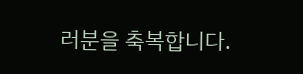러분을 축복합니다.